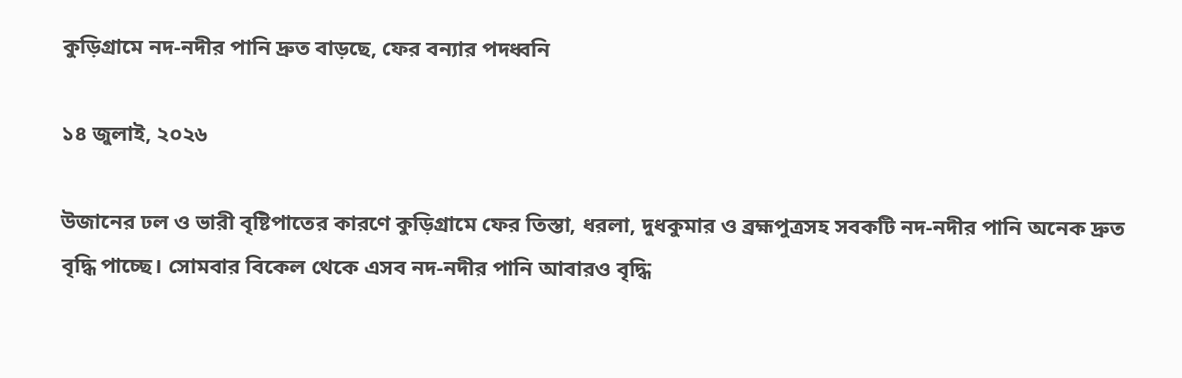কুড়িগ্রামে নদ-নদীর পানি দ্রুত বাড়ছে, ফের বন্যার পদধ্বনি

১৪ জুলাই, ২০২৬

উজানের ঢল ও ভারী বৃষ্টিপাতের কারণে কুড়িগ্রামে ফের তিস্তা, ধরলা, দুধকুমার ও ব্রহ্মপুত্রসহ সবকটি নদ-নদীর পানি অনেক দ্রুত বৃদ্ধি পাচ্ছে। সোমবার বিকেল থেকে এসব নদ-নদীর পানি আবারও বৃদ্ধি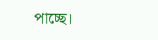পাচ্ছে।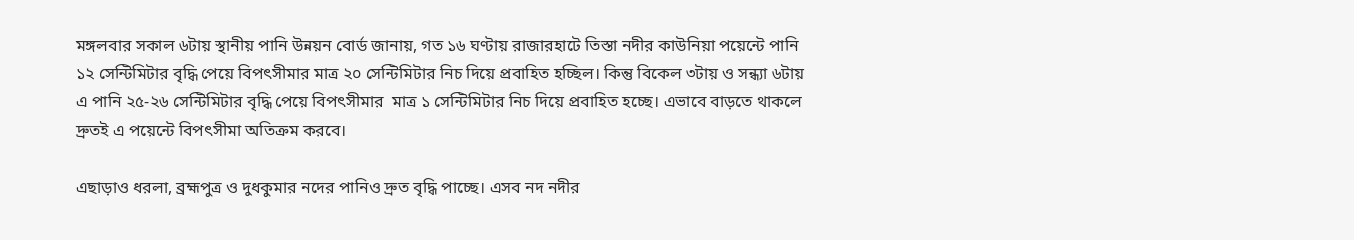মঙ্গলবার সকাল ৬টায় স্থানীয় পানি উন্নয়ন বোর্ড জানায়, গত ১৬ ঘণ্টায় রাজারহাটে তিস্তা নদীর কাউনিয়া পয়েন্টে পানি ১২ সেন্টিমিটার বৃদ্ধি পেয়ে বিপৎসীমার মাত্র ২০ সেন্টিমিটার নিচ দিয়ে প্রবাহিত হচ্ছিল। কিন্তু বিকেল ৩টায় ও সন্ধ্যা ৬টায় এ পানি ২৫-২৬ সেন্টিমিটার বৃদ্ধি পেয়ে বিপৎসীমার  মাত্র ১ সেন্টিমিটার নিচ দিয়ে প্রবাহিত হচ্ছে। এভাবে বাড়তে থাকলে দ্রুতই এ পয়েন্টে বিপৎসীমা অতিক্রম করবে।

এছাড়াও ধরলা, ব্রহ্মপুত্র ও দুধকুমার নদের পানিও দ্রুত বৃদ্ধি পাচ্ছে। এসব নদ নদীর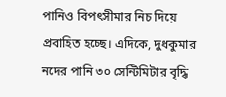পানিও বিপৎসীমার নিচ দিয়ে প্রবাহিত হচ্ছে। এদিকে, দুধকুমার নদের পানি ৩০ সেন্টিমিটার বৃদ্ধি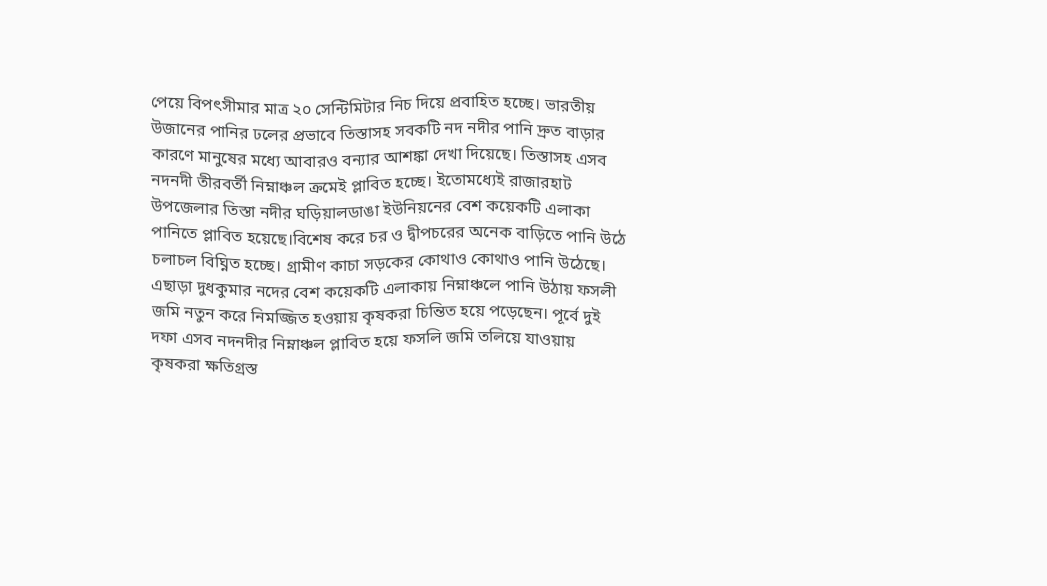পেয়ে বিপৎসীমার মাত্র ২০ সেন্টিমিটার নিচ দিয়ে প্রবাহিত হচ্ছে। ভারতীয় উজানের পানির ঢলের প্রভাবে তিস্তাসহ সবকটি নদ নদীর পানি দ্রুত বাড়ার কারণে মানুষের মধ্যে আবারও বন্যার আশঙ্কা দেখা দিয়েছে। তিস্তাসহ এসব নদনদী তীরবর্তী নিম্নাঞ্চল ক্রমেই প্লাবিত হচ্ছে। ইতোমধ্যেই রাজারহাট উপজেলার তিস্তা নদীর ঘড়িয়ালডাঙা ইউনিয়নের বেশ কয়েকটি এলাকা পানিতে প্লাবিত হয়েছে।বিশেষ করে চর ও দ্বীপচরের অনেক বাড়িতে পানি উঠে চলাচল বিঘ্নিত হচ্ছে। গ্রামীণ কাচা সড়কের কোথাও কোথাও পানি উঠেছে।
এছাড়া দুধকুমার নদের বেশ কয়েকটি এলাকায় নিম্নাঞ্চলে পানি উঠায় ফসলী জমি নতুন করে নিমজ্জিত হওয়ায় কৃষকরা চিন্তিত হয়ে পড়েছেন। পূর্বে দুই দফা এসব নদনদীর নিম্নাঞ্চল প্লাবিত হয়ে ফসলি জমি তলিয়ে যাওয়ায় কৃষকরা ক্ষতিগ্রস্ত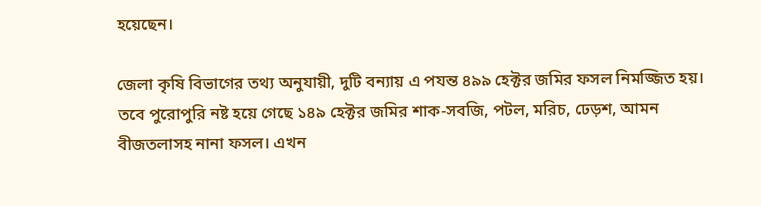হয়েছেন।

জেলা কৃষি বিভাগের তথ্য অনুযায়ী, দুটি বন্যায় এ পযন্ত ৪৯৯ হেক্টর জমির ফসল নিমজ্জিত হয়। তবে পুরোপুরি নষ্ট হয়ে গেছে ১৪৯ হেক্টর জমির শাক-সবজি, পটল, মরিচ, ঢেড়শ, আমন বীজতলাসহ নানা ফসল। এখন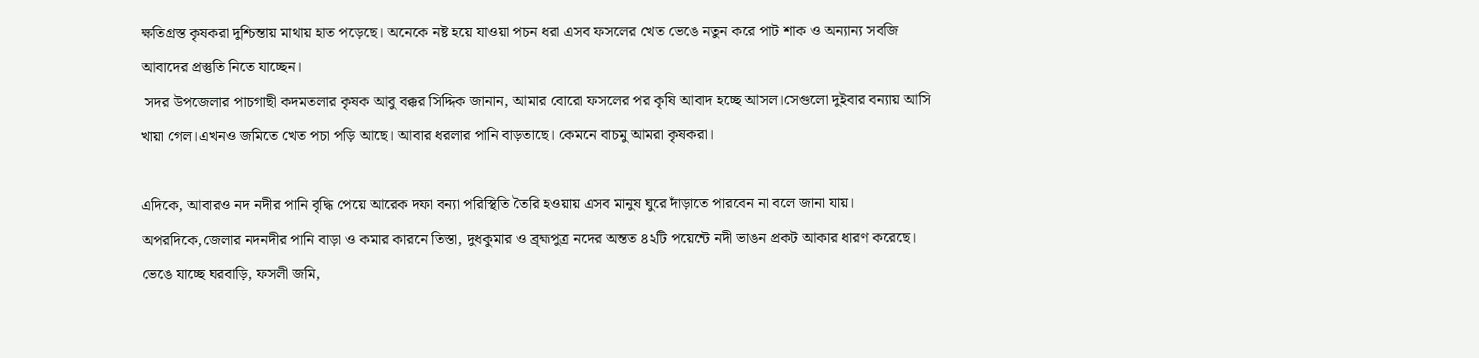ক্ষতিগ্রস্ত কৃষকরা দুশ্চিন্তায় মাথায় হাত পড়েছে। অনেকে নষ্ট হয়ে যাওয়া পচন ধরা এসব ফসলের খেত ভেঙে নতুন করে পাট শাক ও অন্যান্য সবজি আবাদের প্রস্তুতি নিতে যাচ্ছেন।
 সদর উপজেলার পাচগাছী কদমতলার কৃষক আবু বক্কর সিদ্দিক জানান, আমার বোরো ফসলের পর কৃষি আবাদ হচ্ছে আসল।সেগুলো দুইবার বন্যায় আসি খায়া গেল।এখনও জমিতে খেত পচা পড়ি আছে। আবার ধরলার পানি বাড়তাছে। কেমনে বাচমু আমরা কৃষকরা।

এদিকে, আবারও নদ নদীর পানি বৃদ্ধি পেয়ে আরেক দফা বন্যা পরিস্থিতি তৈরি হওয়ায় এসব মানুষ ঘুরে দাঁড়াতে পারবেন না বলে জানা যায়।
অপরদিকে,জেলার নদনদীর পানি বাড়া ও কমার কারনে তিস্তা, দুধকুমার ও ব্র্হ্মপুত্র নদের অন্তত ৪২টি পয়েন্টে নদী ভাঙন প্রকট আকার ধারণ করেছে। ভেঙে যাচ্ছে ঘরবাড়ি, ফসলী জমি,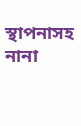স্থাপনাসহ নানা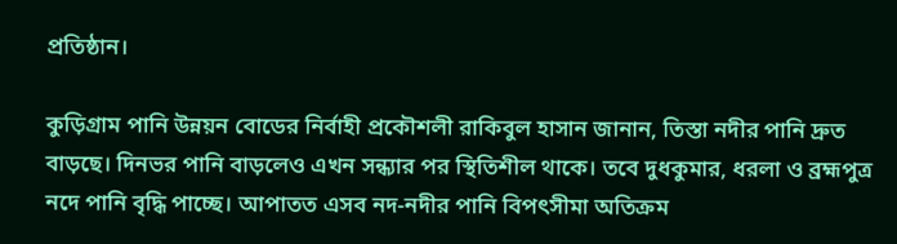প্রতিষ্ঠান।

কুড়িগ্রাম পানি উন্নয়ন বোডের নির্বাহী প্রকৌশলী রাকিবুল হাসান জানান, তিস্তা নদীর পানি দ্রুত বাড়ছে। দিনভর পানি বাড়লেও এখন সন্ধ্যার পর স্থিতিশীল থাকে। তবে দুধকুমার, ধরলা ও ব্রহ্মপুত্র নদে পানি বৃদ্ধি পাচ্ছে। আপাতত এসব নদ-নদীর পানি বিপৎসীমা অতিক্রম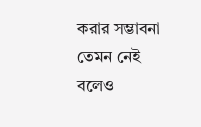করার সম্ভাবনা তেমন নেই বলেও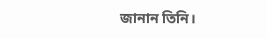জানান তিনি।